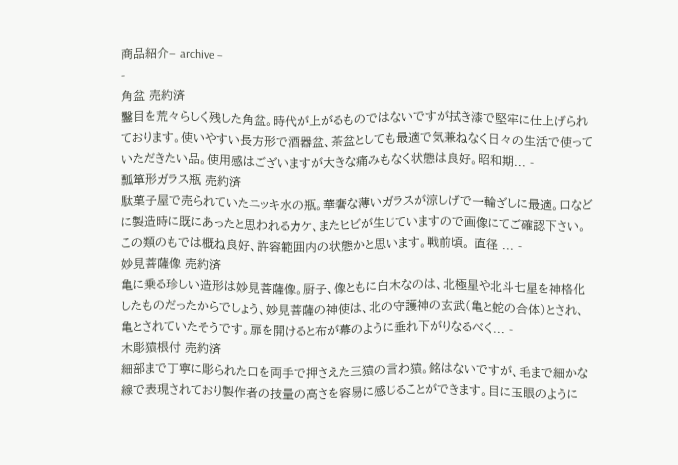商品紹介– archive –
-
角盆 売約済
鑿目を荒々らしく残した角盆。時代が上がるものではないですが拭き漆で堅牢に仕上げられております。使いやすい長方形で酒器盆、茶盆としても最適で気兼ねなく日々の生活で使っていただきたい品。使用感はございますが大きな痛みもなく状態は良好。昭和期... -
瓢箪形ガラス瓶 売約済
駄菓子屋で売られていたニッキ水の瓶。華奢な薄いガラスが涼しげで一輪ざしに最適。口などに製造時に既にあったと思われるカケ、またヒビが生じていますので画像にてご確認下さい。この類のもでは概ね良好、許容範囲内の状態かと思います。戦前頃。 直径 ... -
妙見菩薩像 売約済
亀に乗る珍しい造形は妙見菩薩像。厨子、像ともに白木なのは、北極星や北斗七星を神格化したものだったからでしょう、妙見菩薩の神使は、北の守護神の玄武(亀と蛇の合体)とされ、亀とされていたそうです。扉を開けると布が幕のように垂れ下がりなるべく... -
木彫猿根付 売約済
細部まで丁寧に彫られた口を両手で押さえた三猿の言わ猿。銘はないですが、毛まで細かな線で表現されており製作者の技量の高さを容易に感じることができます。目に玉眼のように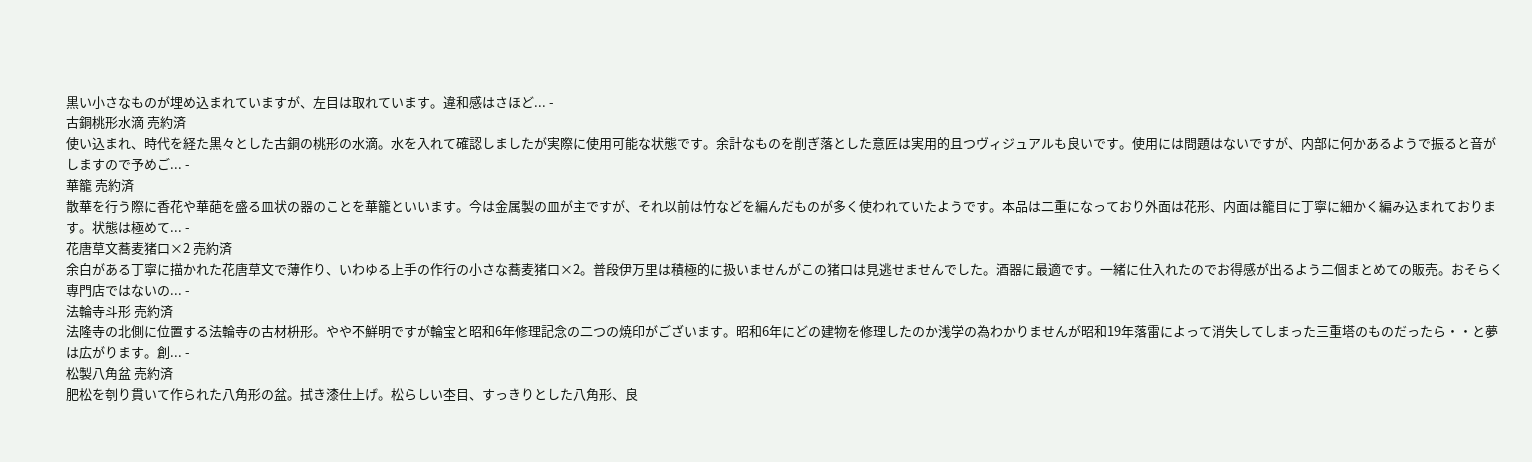黒い小さなものが埋め込まれていますが、左目は取れています。違和感はさほど... -
古銅桃形水滴 売約済
使い込まれ、時代を経た黒々とした古銅の桃形の水滴。水を入れて確認しましたが実際に使用可能な状態です。余計なものを削ぎ落とした意匠は実用的且つヴィジュアルも良いです。使用には問題はないですが、内部に何かあるようで振ると音がしますので予めご... -
華籠 売約済
散華を行う際に香花や華葩を盛る皿状の器のことを華籠といいます。今は金属製の皿が主ですが、それ以前は竹などを編んだものが多く使われていたようです。本品は二重になっており外面は花形、内面は籠目に丁寧に細かく編み込まれております。状態は極めて... -
花唐草文蕎麦猪口×2 売約済
余白がある丁寧に描かれた花唐草文で薄作り、いわゆる上手の作行の小さな蕎麦猪口×2。普段伊万里は積極的に扱いませんがこの猪口は見逃せませんでした。酒器に最適です。一緒に仕入れたのでお得感が出るよう二個まとめての販売。おそらく専門店ではないの... -
法輪寺斗形 売約済
法隆寺の北側に位置する法輪寺の古材枡形。やや不鮮明ですが輪宝と昭和6年修理記念の二つの焼印がございます。昭和6年にどの建物を修理したのか浅学の為わかりませんが昭和19年落雷によって消失してしまった三重塔のものだったら・・と夢は広がります。創... -
松製八角盆 売約済
肥松を刳り貫いて作られた八角形の盆。拭き漆仕上げ。松らしい杢目、すっきりとした八角形、良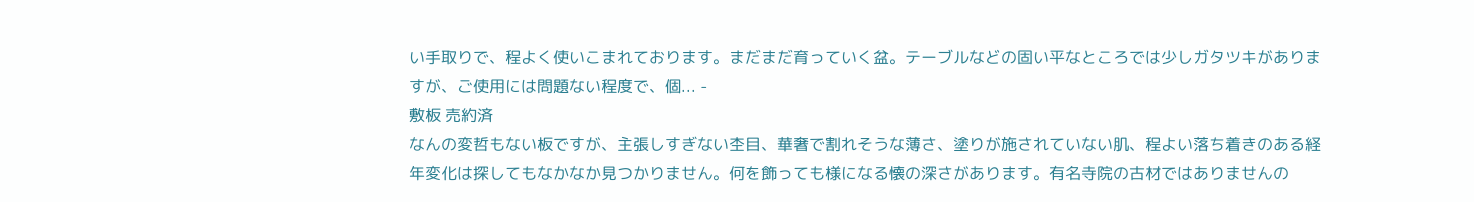い手取りで、程よく使いこまれております。まだまだ育っていく盆。テーブルなどの固い平なところでは少しガタツキがありますが、ご使用には問題ない程度で、個... -
敷板 売約済
なんの変哲もない板ですが、主張しすぎない杢目、華奢で割れそうな薄さ、塗りが施されていない肌、程よい落ち着きのある経年変化は探してもなかなか見つかりません。何を飾っても様になる懐の深さがあります。有名寺院の古材ではありませんの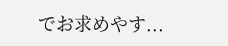でお求めやす...